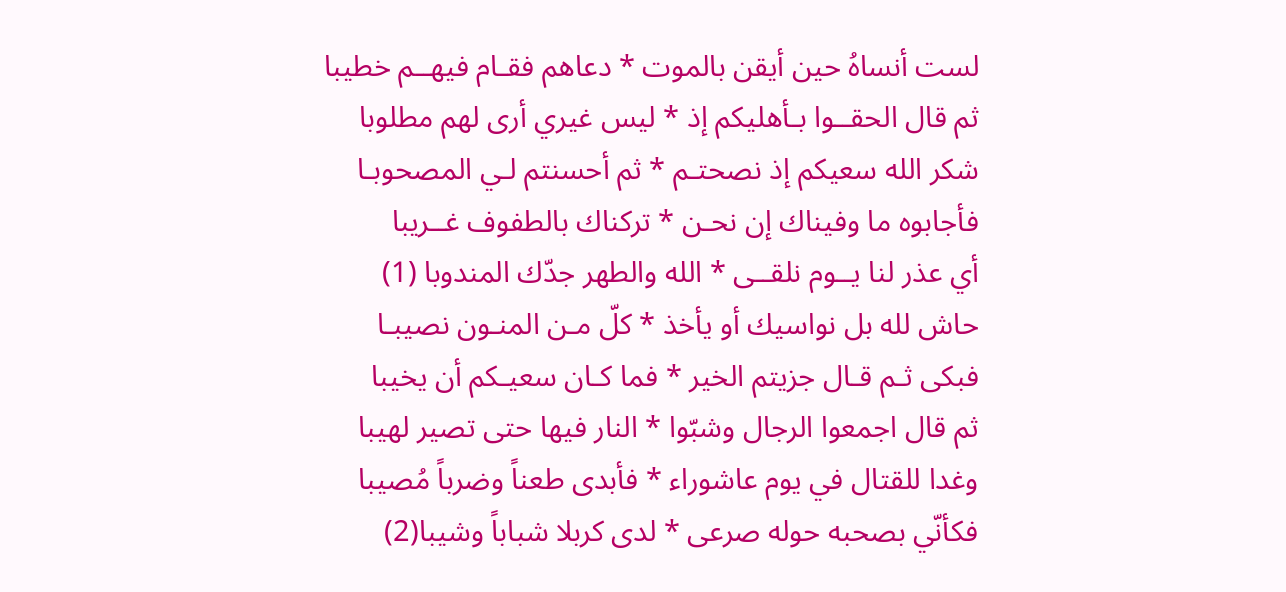لست أنساهُ حين أيقن بالموت * دعاهم فقـام فيهــم خطيبا
ثم قال الحقــوا بـأهليكم إذ * ليس غيري أرى لهم مطلوبا
شكر الله سعيكم إذ نصحتـم * ثم أحسنتم لـي المصحوبـا
فأجابوه ما وفيناك إن نحـن * تركناك بالطفوف غــريبا
أي عذر لنا يــوم نلقــى * الله والطهر جدّك المندوبا (1)
حاش لله بل نواسيك أو يأخذ * كلّ مـن المنـون نصيبـا
فبكى ثـم قـال جزيتم الخير * فما كـان سعيـكم أن يخيبا
ثم قال اجمعوا الرجال وشبّوا * النار فيها حتى تصير لهيبا
وغدا للقتال في يوم عاشوراء * فأبدى طعناً وضرباً مُصيبا
فكأنّي بصحبه حوله صرعى * لدى كربلا شباباً وشيبا(2)